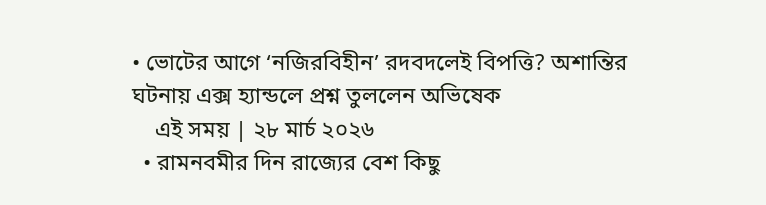• ভোটের আগে ‘নজিরবিহীন’ রদবদলেই বিপত্তি? অশান্তির ঘটনায় এক্স হ্যান্ডলে প্রশ্ন তুললেন অভিষেক
    এই সময় | ২৮ মার্চ ২০২৬
  • রামনবমীর দিন রাজ্যের বেশ কিছু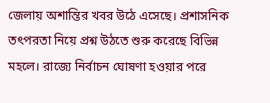জেলায় অশান্তির খবর উঠে এসেছে। প্রশাসনিক তৎপরতা নিয়ে প্রশ্ন উঠতে শুরু করেছে বিভিন্ন মহলে। রাজ্যে নির্বাচন ঘোষণা হওয়ার পরে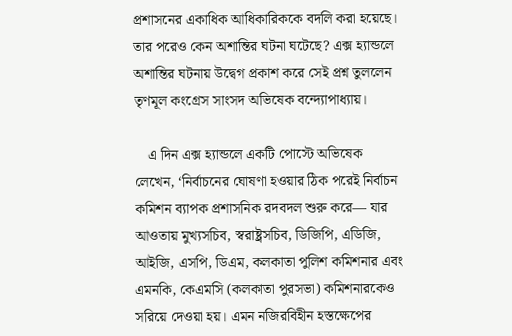প্রশাসনের একাধিক আধিকারিককে বদলি করা হয়েছে। তার পরেও কেন অশান্তির ঘটনা ঘটেছে? এক্স হ্যান্ডলে অশান্তির ঘটনায় উদ্বেগ প্রকাশ করে সেই প্রশ্ন তুললেন তৃণমূল কংগ্রেস সাংসদ অভিষেক বন্দ্যোপাধ্যায়।

    এ দিন এক্স হ্যান্ডলে একটি পোস্টে অভিষেক লেখেন, ‘নির্বাচনের ঘোষণা হওয়ার ঠিক পরেই নির্বাচন কমিশন ব্যাপক প্রশাসনিক রদবদল শুরু করে— যার আওতায় মুখ্যসচিব, স্বরাষ্ট্রসচিব, ডিজিপি, এডিজি, আইজি, এসপি, ডিএম, কলকাতা পুলিশ কমিশনার এবং এমনকি, কেএমসি (কলকাতা পুরসভা) কমিশনারকেও সরিয়ে দেওয়া হয়। এমন নজিরবিহীন হস্তক্ষেপের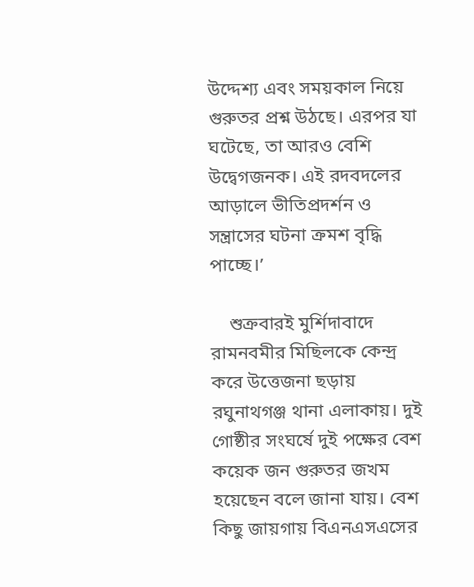উদ্দেশ্য এবং সময়কাল নিয়ে গুরুতর প্রশ্ন উঠছে। এরপর যা ঘটেছে, তা আরও বেশি উদ্বেগজনক। এই রদবদলের আড়ালে ভীতিপ্রদর্শন ও সন্ত্রাসের ঘটনা ক্রমশ বৃদ্ধি পাচ্ছে।’

    শুক্রবারই মুর্শিদাবাদে রামনবমীর মিছিলকে কেন্দ্র করে উত্তেজনা ছড়ায় রঘুনাথগঞ্জ থানা এলাকায়। দুই গোষ্ঠীর সংঘর্ষে দুই পক্ষের বেশ কয়েক জন গুরুতর জখম হয়েছেন বলে জানা যায়। বেশ কিছু জায়গায় বিএনএসএসের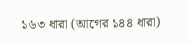১৬৩ ধারা (আগের ১৪৪ ধারা)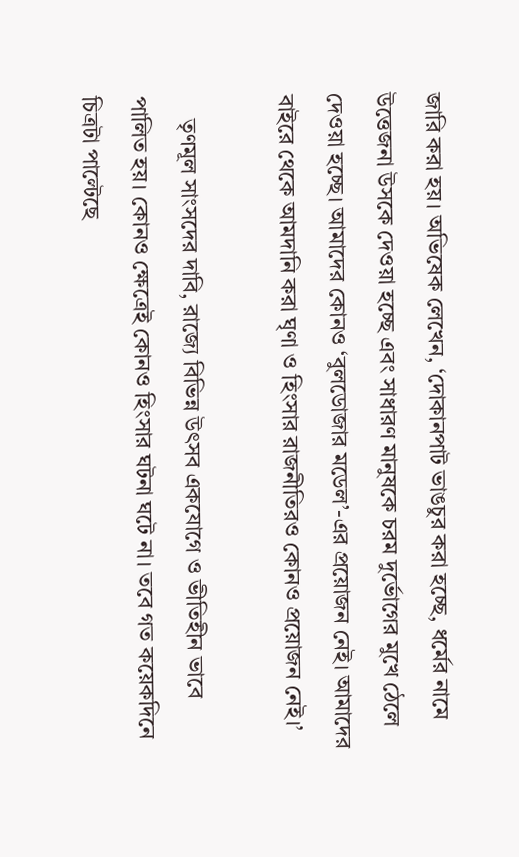জারি করা হয়। অভিষেক লেখেন, ‘দোকানপাট ভাঙচুর করা হচ্ছে, ধর্মের নামে উত্তেজনা উসকে দেওয়া হচ্ছে এবং সাধারণ মানুষকে চরম দুর্ভোগের মুখে ঠেলে দেওয়া হচ্ছে। আমাদের কোনও ‘বুলডোজার মডেল’-এর প্রয়োজন নেই। আমাদের বাইরে থেকে আমদানি করা ঘৃণা ও হিংসার রাজনীতিরও কোনও প্রয়োজন নেই।’

    তৃণমূল সাংসদের দাবি, রাজ্যে বিভিন্ন উৎসব একযোগে ও ভীতিহীন ভাবে পালিত হয়। কোনও ক্ষেত্রেই কোনও হিংসার ঘটনা ঘটে না। তবে গত কয়েকদিনে চিত্রটা পাল্টেছে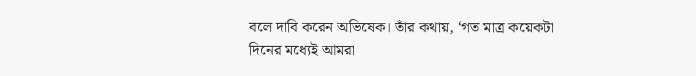বলে দাবি করেন অভিষেক। তাঁর কথায়, ‘গত মাত্র কয়েকটা দিনের মধ্যেই আমরা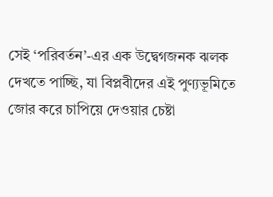সেই ‘পরিবর্তন’-এর এক উদ্বেগজনক ঝলক দেখতে পাচ্ছি, যা বিপ্লবীদের এই পুণ্যভূমিতে জোর করে চাপিয়ে দেওয়ার চেষ্টা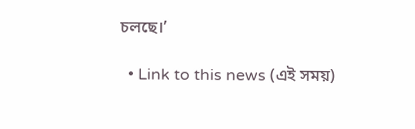চলছে।’

  • Link to this news (এই সময়)